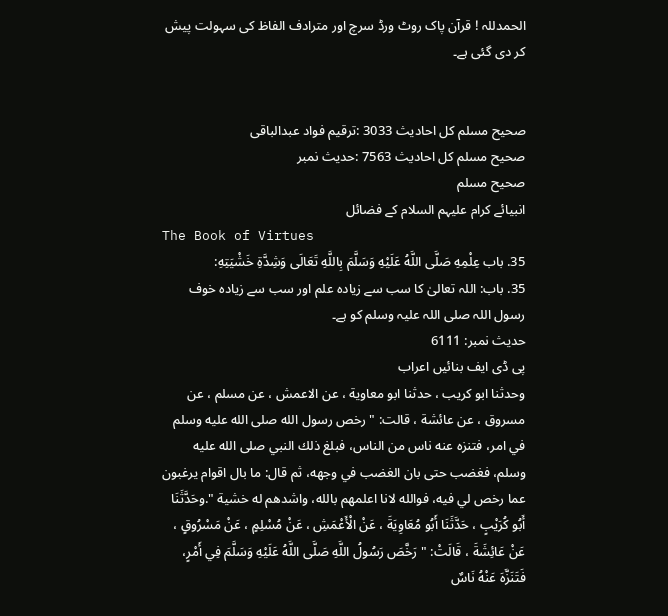الحمدللہ ! قرآن پاک روٹ ورڈ سرچ اور مترادف الفاظ کی سہولت پیش کر دی گئی ہے۔


صحيح مسلم کل احادیث 3033 :ترقیم فواد عبدالباقی
صحيح مسلم کل احادیث 7563 :حدیث نمبر
صحيح مسلم
انبیائے کرام علیہم السلام کے فضائل
The Book of Virtues
35. باب عِلْمِهِ صَلَّى اللَّهُ عَلَيْهِ وَسَلَّمَ بِاللَّهِ تَعَالَى وَشِدَّةِ خَشْيَتِهِ:
35. باب: اللہ تعالیٰ کا سب سے زیادہ علم اور سب سے زیادہ خوف رسول اللہ صلی اللہ علیہ وسلم کو ہے۔
حدیث نمبر: 6111
پی ڈی ایف بنائیں اعراب
وحدثنا ابو كريب ، حدثنا ابو معاوية ، عن الاعمش ، عن مسلم ، عن مسروق ، عن عائشة ، قالت: " رخص رسول الله صلى الله عليه وسلم في امر، فتنزه عنه ناس من الناس، فبلغ ذلك النبي صلى الله عليه وسلم، فغضب حتى بان الغضب في وجهه، ثم قال: ما بال اقوام يرغبون عما رخص لي فيه، فوالله لانا اعلمهم بالله، واشدهم له خشية ".وحَدَّثَنَا أَبُو كُرَيْبٍ ، حَدَّثَنَا أَبُو مُعَاوِيَةَ ، عَنْ الْأَعْمَشِ ، عَنْ مُسْلِمٍ ، عَنْ مَسْرُوقٍ ، عَنْ عَائِشَةَ ، قَالَتْ: " رَخَّصَ رَسُولُ اللَّهِ صَلَّى اللَّهُ عَلَيْهِ وَسَلَّمَ فِي أَمْرٍ، فَتَنَزَّهَ عَنْهُ نَاسٌ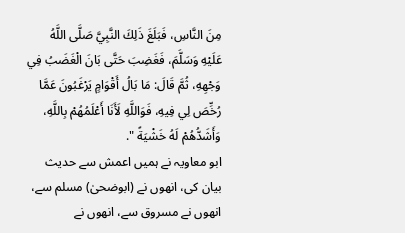مِنَ النَّاسِ، فَبَلَغَ ذَلِكَ النَّبِيَّ صَلَّى اللَّهُ عَلَيْهِ وَسَلَّمَ، فَغَضِبَ حَتَّى بَانَ الْغَضَبُ فِي وَجْهِهِ، ثُمَّ قَالَ: مَا بَالُ أَقْوَامٍ يَرْغَبُونَ عَمَّا رُخِّصَ لِي فِيهِ، فَوَاللَّهِ لَأَنَا أَعْلَمُهُمْ بِاللَّهِ، وَأَشَدُّهُمْ لَهُ خَشْيَةً ".
ابو معاویہ نے ہمیں اعمش سے حدیث بیان کی، انھوں نے (ابوضحیٰ) مسلم سے، انھوں نے مسروق سے، انھوں نے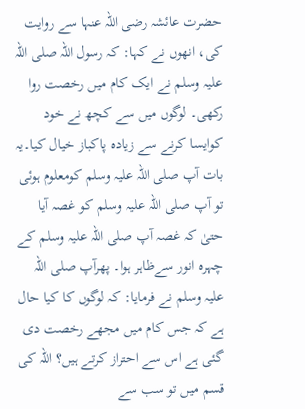حضرت عائشہ رضی اللہ عنہا سے روایت کی، انھوں نے کہا: کہ رسول اللہ صلی اللہ علیہ وسلم نے ایک کام میں رخصت روا رکھی۔ لوگوں میں سے کچھ نے خود کوایسا کرنے سے زیادہ پاکباز خیال کیا۔یہ بات آپ صلی اللہ علیہ وسلم کومعلوم ہوئی تو آپ صلی اللہ علیہ وسلم کو غصہ آیا حتیٰ کہ غصہ آپ صلی اللہ علیہ وسلم کے چہرہ انور سےظاہر ہوا۔ پھرآپ صلی اللہ علیہ وسلم نے فرمایا: کہ لوگوں کا کیا حال ہے کہ جس کام میں مجھے رخصت دی گئی ہے اس سے احتراز کرتے ہیں؟ اللہ کی قسم میں تو سب سے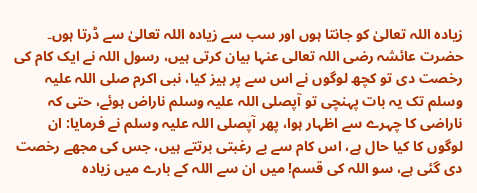زیادہ اللہ تعالیٰ کو جانتا ہوں اور سب سے زیادہ اللہ تعالیٰ سے ڈرتا ہوں۔
حضرت عائشہ رضی اللہ تعالی عنہا بیان کرتی ہیں، رسول اللہ نے ایک کام کی رخصت دی تو کچھ لوگوں نے اس سے پر ہیز کیا، نبی اکرم صلی اللہ علیہ وسلم تک یہ بات پہنچی تو آپصلی اللہ علیہ وسلم ناراض ہوئے، حتی کہ ناراضی کا چہرے سے اظہار ہوا، پھر آپصلی اللہ علیہ وسلم نے فرمایا: ان لوگوں کا کیا حال ہے، اس کام سے بے رغبتی برتتے ہیں، جس کی مجھے رخصت دی گئی ہے، سو اللہ کی قسم! میں ان سے اللہ کے بارے میں زیادہ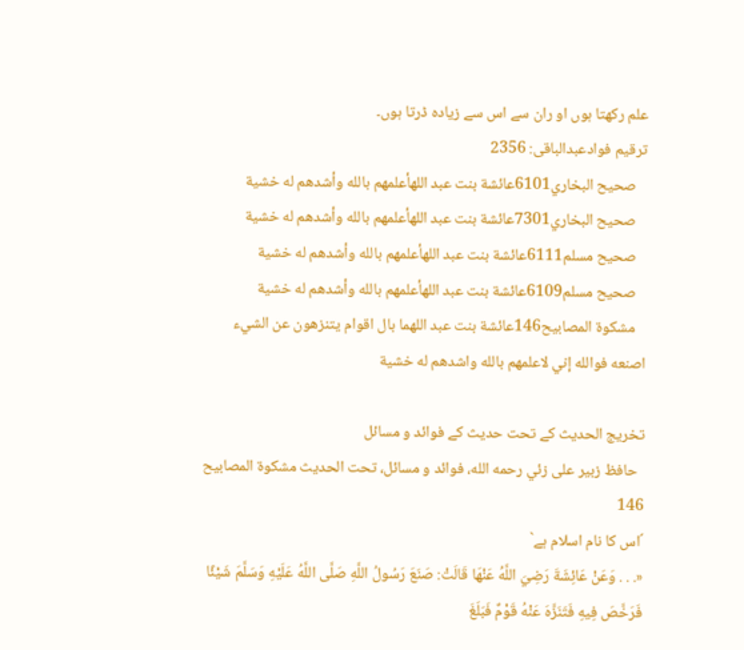علم رکھتا ہوں او ران سے اس سے زیادہ ڈرتا ہوں۔
ترقیم فوادعبدالباقی: 2356
   صحيح البخاري6101عائشة بنت عبد اللهأعلمهم بالله وأشدهم له خشية
   صحيح البخاري7301عائشة بنت عبد اللهأعلمهم بالله وأشدهم له خشية
   صحيح مسلم6111عائشة بنت عبد اللهأعلمهم بالله وأشدهم له خشية
   صحيح مسلم6109عائشة بنت عبد اللهأعلمهم بالله وأشدهم له خشية
   مشكوة المصابيح146عائشة بنت عبد اللهما بال اقوام يتنزهون عن الشيء اصنعه فوالله إني لاعلمهم بالله واشدهم له خشية

تخریج الحدیث کے تحت حدیث کے فوائد و مسائل
  حافظ زبير على زئي رحمه الله، فوائد و مسائل، تحت الحديث مشكوة المصابيح 146
´اس کا نام اسلام ہے`
«. . . وَعَنْ عَائِشَةَ رَضِيَ اللَّهُ عَنْهَا قَالَتْ: صَنَعَ رَسُولُ اللَّهِ صَلَّى اللَّهُ عَلَيْهِ وَسَلَّمَ شَيْئًا فَرَخَّصَ فِيهِ فَتَنَزَّهَ عَنْهُ قَوْمٌ فَبَلَغَ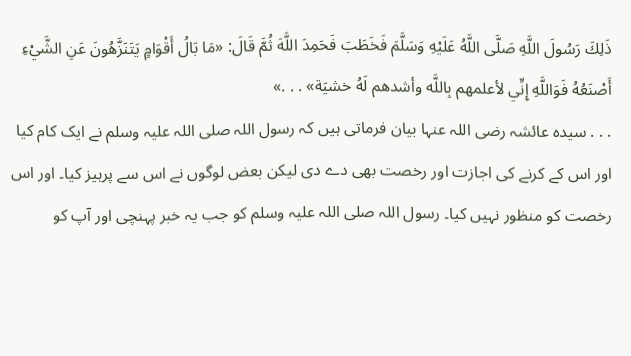ذَلِكَ رَسُولَ اللَّهِ صَلَّى اللَّهُ عَلَيْهِ وَسَلَّمَ فَخَطَبَ فَحَمِدَ اللَّهَ ثُمَّ قَالَ: «مَا بَالُ أَقْوَامٍ يَتَنَزَّهُونَ عَنِ الشَّيْءِ أَصْنَعُهُ فَوَاللَّهِ إِنِّي لأعلمهم بِاللَّه وأشدهم لَهُ خشيَة» . . .»
. . . سیدہ عائشہ رضی اللہ عنہا بیان فرماتی ہیں کہ رسول اللہ صلی اللہ علیہ وسلم نے ایک کام کیا اور اس کے کرنے کی اجازت اور رخصت بھی دے دی لیکن بعض لوگوں نے اس سے پرہیز کیا۔ اور اس رخصت کو منظور نہیں کیا۔ رسول اللہ صلی اللہ علیہ وسلم کو جب یہ خبر پہنچی اور آپ کو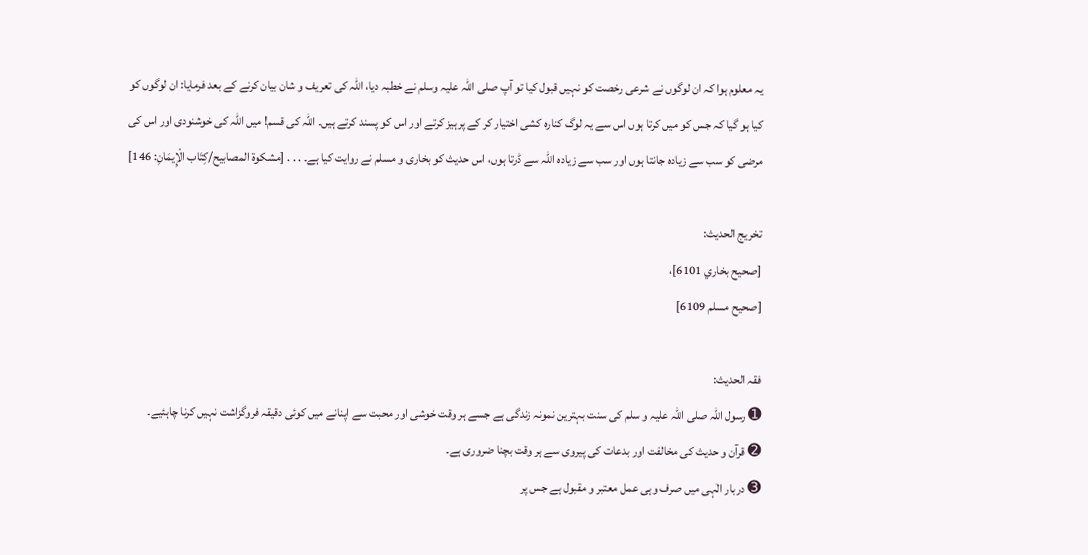یہ معلوم ہوا کہ ان لوگوں نے شرعی رخصت کو نہیں قبول کیا تو آپ صلی اللہ علیہ وسلم نے خطبہ دیا، اللہ کی تعریف و شان بیان کرنے کے بعد فرمایا: ان لوگوں کو کیا ہو گیا کہ جس کو میں کرتا ہوں اس سے یہ لوگ کنارہ کشی اختیار کر کے پرہیز کرتے اور اس کو پسند کرتے ہیں۔ اللہ کی قسم! میں اللہ کی خوشنودی اور اس کی مرضی کو سب سے زیادہ جانتا ہوں اور سب سے زیادہ اللہ سے ڈرتا ہوں، اس حدیث کو بخاری و مسلم نے روایت کیا ہے۔ . . . [مشكوة المصابيح/كِتَاب الْإِيمَانِ: 146]

تخریج الحدیث:
[صحيح بخاري 6101]،
[صحيح مسلم 6109]

فقہ الحدیث:
➊ رسول اللہ صلی اللہ علیہ و سلم کی سنت بہترین نمونہ زندگی ہے جسے ہر وقت خوشی اور محبت سے اپنانے میں کوئی دقیقہ فروگزاشت نہیں کرنا چاہئیے۔
➋ قرآن و حدیث کی مخالفت اور بدعات کی پیروی سے ہر وقت بچنا ضروری ہے۔
➌ دربار الٰہی میں صرف وہی عمل معتبر و مقبول ہے جس پر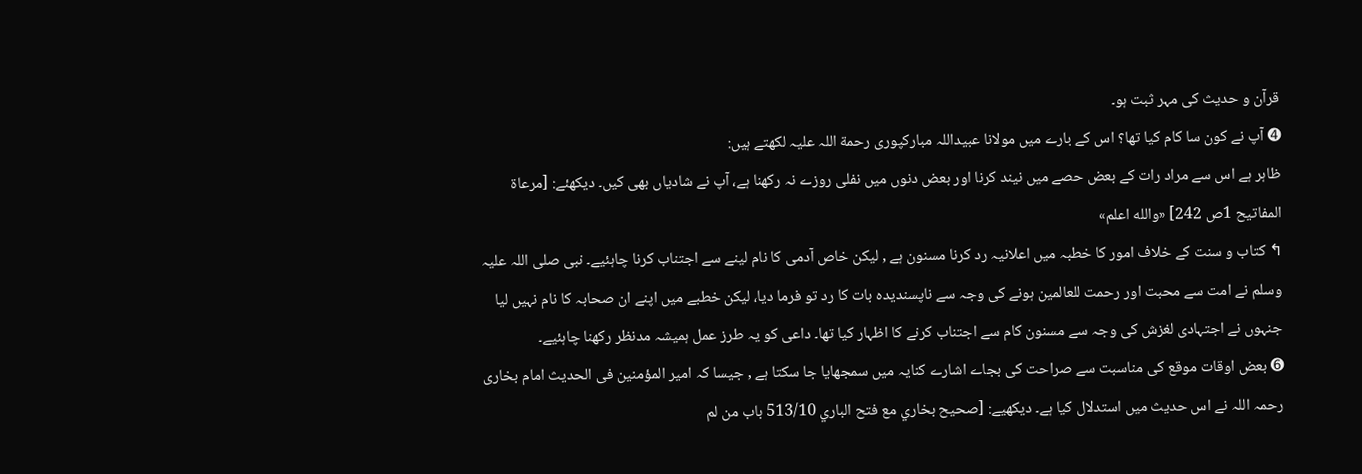قرآن و حدیث کی مہر ثبت ہو۔
➍ آپ نے کون سا کام کیا تھا؟ اس کے بارے میں مولانا عبیداللہ مبارکپوری رحمة اللہ علیہ لکھتے ہیں:
ظاہر ہے اس سے مراد رات کے بعض حصے میں نیند کرنا اور بعض دنوں میں نفلی روزے نہ رکھنا ہے، آپ نے شادیاں بھی کیں۔ ديكهئے: [مرعاة المفاتيح 1ص 242] «والله اعلم»
↰ کتاب و سنت کے خلاف امور کا خطبہ میں اعلانیہ رد کرنا مسنون ہے , لیکن خاص آدمی کا نام لینے سے اجتناب کرنا چاہئیے۔ نبی صلی اللہ علیہ وسلم نے امت سے محبت اور رحمت للعالمین ہونے کی وجہ سے ناپسندیدہ بات کا رد تو فرما دیا، لیکن خطبے میں اپنے ان صحابہ کا نام نہیں لیا جنہوں نے اجتہادی لغزش کی وجہ سے مسنون کام سے اجتناب کرنے کا اظہار کیا تھا۔ داعی کو یہ طرز عمل ہمیشہ مدنظر رکھنا چاہئیے۔
➏ بعض اوقات موقع کی مناسبت سے صراحت کی بجاے اشارے کنایہ میں سمجھایا جا سکتا ہے , جیسا کہ امیر المؤمنین فی الحدیث امام بخاری رحمہ اللہ نے اس حدیث میں استدلال کیا ہے۔ ديكهيے: [صحيح بخاري مع فتح الباري 513/10 باب من لم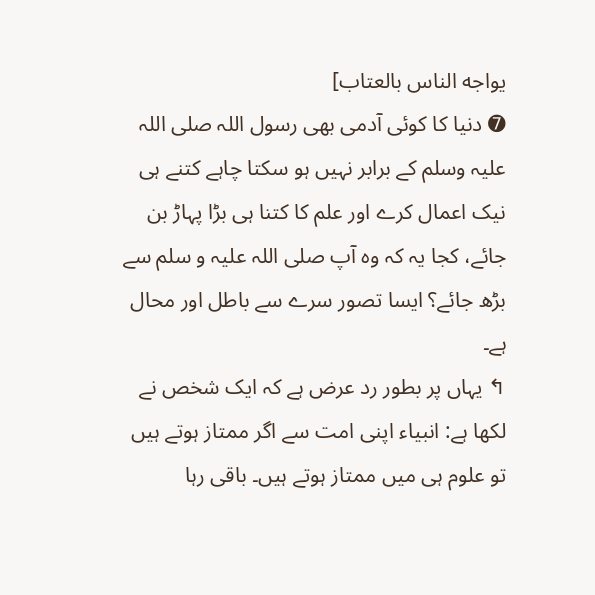يواجه الناس بالعتاب]
➐ دنیا کا کوئی آدمی بھی رسول اللہ صلی اللہ علیہ وسلم کے برابر نہیں ہو سکتا چاہے کتنے ہی نیک اعمال کرے اور علم کا کتنا ہی بڑا پہاڑ بن جائے، کجا یہ کہ وہ آپ صلی اللہ علیہ و سلم سے بڑھ جائے؟ ایسا تصور سرے سے باطل اور محال ہے۔
↰ یہاں پر بطور رد عرض ہے کہ ایک شخص نے لکھا ہے: انبیاء اپنی امت سے اگر ممتاز ہوتے ہیں تو علوم ہی میں ممتاز ہوتے ہیں۔ باقی رہا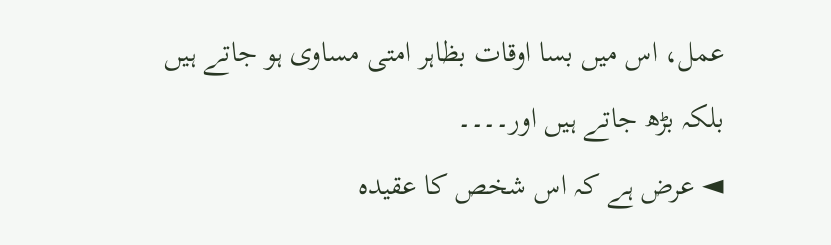عمل، اس میں بسا اوقات بظاہر امتی مساوی ہو جاتے ہیں بلکہ بڑھ جاتے ہیں اور۔۔۔۔
◄ عرض ہے کہ اس شخص کا عقیدہ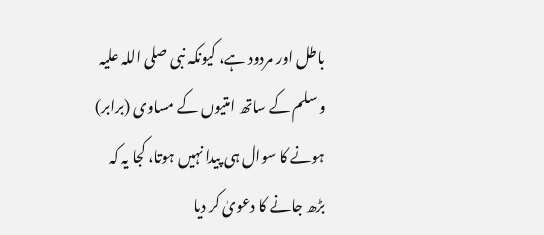باطل اور مردود ہے، کیونکہ نبی صلی اللہ علیہ و سلم کے ساتھ امتیوں کے مساوی (برابر) ہونے کا سوال ہی پیدا نہیں ہوتا، کجا یہ کہ بڑھ جانے کا دعویٰ کر دیا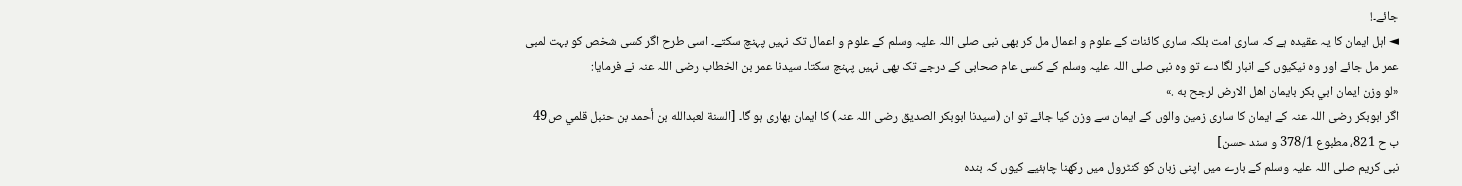جائے۔!
◄ اہل ایمان کا یہ عقیدہ ہے کہ ساری امت بلکہ ساری کائنات کے علوم و اعمال مل کر بھی نبی صلی اللہ علیہ وسلم کے علوم و اعمال تک نہیں پہنچ سکتے۔ اسی طرح اگر کسی شخص کو بہت لمبی عمر مل جائے اور وہ نیکیوں کے انبار لگا دے تو وہ نبی صلی اللہ علیہ وسلم کے کسی عام صحابی کے درجے تک بھی نہیں پہنچ سکتا۔ سیدنا عمر بن الخطاب رضی اللہ عنہ نے فرمایا:
«لو وزن ايمان ابي بكر بايمان اهل الارض لرجح به .»
اگر ابوبکر رضی اللہ عنہ کے ایمان کا ساری زمین والوں کے ایمان سے وزن کیا جائے تو ان (سیدنا ابوبکر الصدیق رضی اللہ عنہ) کا ایمان بھاری ہو گا۔ [السنة لعبدالله بن أحمد بن حنبل قلمي ص49 ب ح 821، مطبوع 378/1 و سند حسن]
نبی کریم صلی اللہ علیہ وسلم کے بارے میں اپنی زبان کو کنٹرول میں رکھنا چاہئیے کیوں کہ بندہ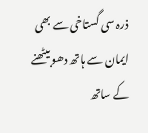ذرہ سی گستاخی سے بھی ایمان سے ہاتھ دھو بیٹھنے کے ساتھ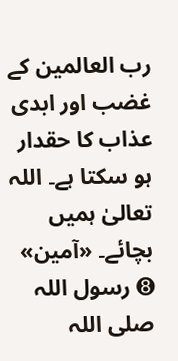رب العالمین کے غضب اور ابدی عذاب کا حقدار ہو سکتا ہے۔ اللہ تعالیٰ ہمیں بچائے۔ «آمين»
➑ رسول اللہ صلی اللہ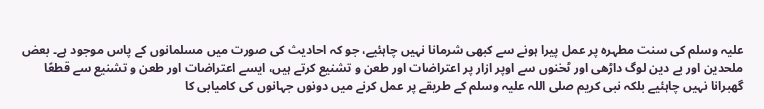علیہ وسلم کی سنت مطہرہ پر عمل پیرا ہونے سے کبھی شرمانا نہیں چاہئیے، جو کہ احادیث کی صورت میں مسلمانوں کے پاس موجود ہے۔ بعض ملحدین اور بے دین لوگ داڑھی اور ٹخنوں سے اوپر ازار پر اعتراضات اور طعن و تشنیع کرتے ہیں، ایسے اعتراضات اور طعن و تشنیع سے قطعًا گھبرانا نہیں چاہئیے بلکہ نبی کریم صلی اللہ علیہ وسلم کے طریقے پر عمل کرنے میں دونوں جہانوں کی کامیابی کا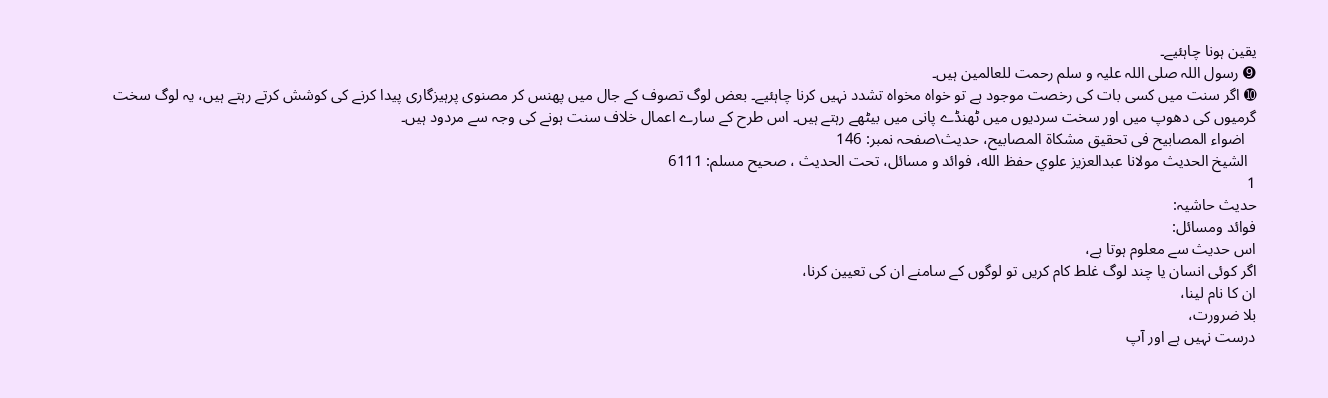یقین ہونا چاہئیے۔
➒ رسول اللہ صلی اللہ علیہ و سلم رحمت للعالمین ہیں۔
➓ اگر سنت میں کسی بات کی رخصت موجود ہے تو خواہ مخواہ تشدد نہیں کرنا چاہئیے۔ بعض لوگ تصوف کے جال میں پھنس کر مصنوی پرہیزگاری پیدا کرنے کی کوشش کرتے رہتے ہیں، یہ لوگ سخت گرمیوں کی دھوپ میں اور سخت سردیوں میں ٹھنڈے پانی میں بیٹھے رہتے ہیں۔ اس طرح کے سارے اعمال خلاف سنت ہونے کی وجہ سے مردود ہیں۔
   اضواء المصابیح فی تحقیق مشکاۃ المصابیح، حدیث\صفحہ نمبر: 146
  الشيخ الحديث مولانا عبدالعزيز علوي حفظ الله، فوائد و مسائل، تحت الحديث ، صحيح مسلم: 6111
1
حدیث حاشیہ:
فوائد ومسائل:
اس حدیث سے معلوم ہوتا ہے،
اگر کوئی انسان یا چند لوگ غلط کام کریں تو لوگوں کے سامنے ان کی تعیین کرنا،
ان کا نام لینا،
بلا ضرورت،
درست نہیں ہے اور آپ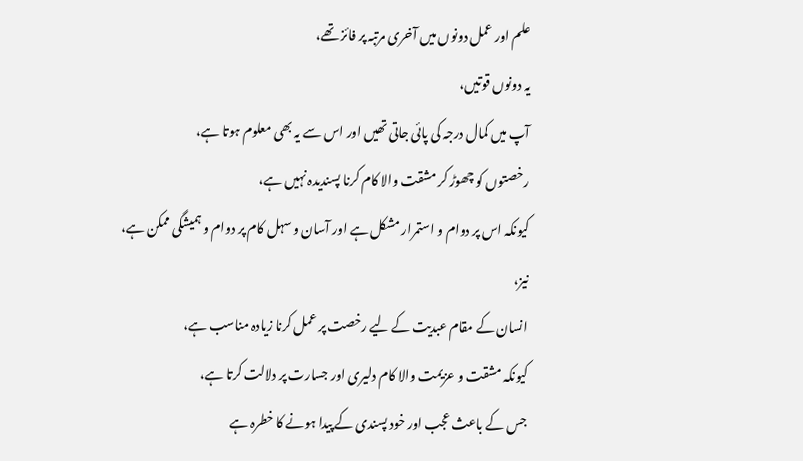علم اور عمل دونوں میں آخری مرتبہ پر فائز تھے،
یہ دونوں قوتیں،
آپ میں کمال درجہ کی پائی جاتی تھیں اور اس سے یہ بھی معلوم ہوتا ہے،
رخصتوں کو چھوڑ کر مشقت والا کام کرنا پسندیدہ نہیں ہے،
کیونکہ اس پر دوام و استمرار مشکل ہے اور آسان و سہل کام پر دوام و ہمیشگی ممکن ہے،
نیز،
انسان کے مقام عبدیت کے لیے رخصت پر عمل کرنا زیادہ مناسب ہے،
کیونکہ مشقت و عزیمت والا کام دلیری اور جسارت پر دلالت کرتا ہے،
جس کے باعث عجب اور خود پسندی کے پیدا ہونے کا خطرہ ہے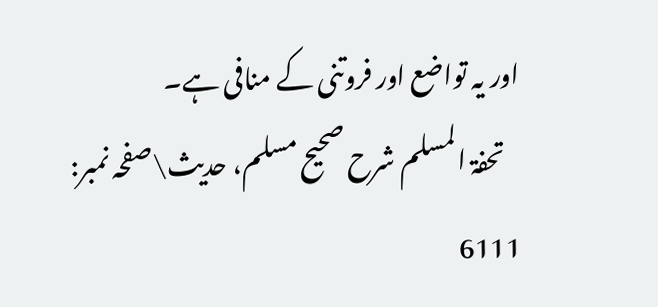اور یہ تواضع اور فروتنی کے منافی ہے۔
   تحفۃ المسلم شرح صحیح مسلم، حدیث\صفحہ نمبر: 6111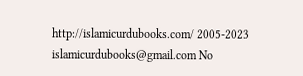http://islamicurdubooks.com/ 2005-2023 islamicurdubooks@gmail.com No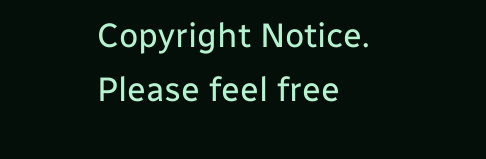Copyright Notice.
Please feel free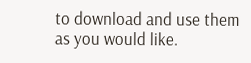to download and use them as you would like.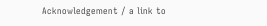Acknowledgement / a link to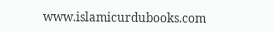www.islamicurdubooks.com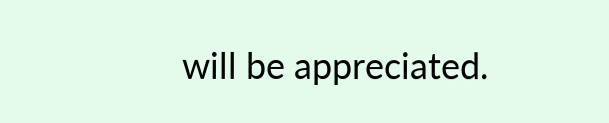will be appreciated.